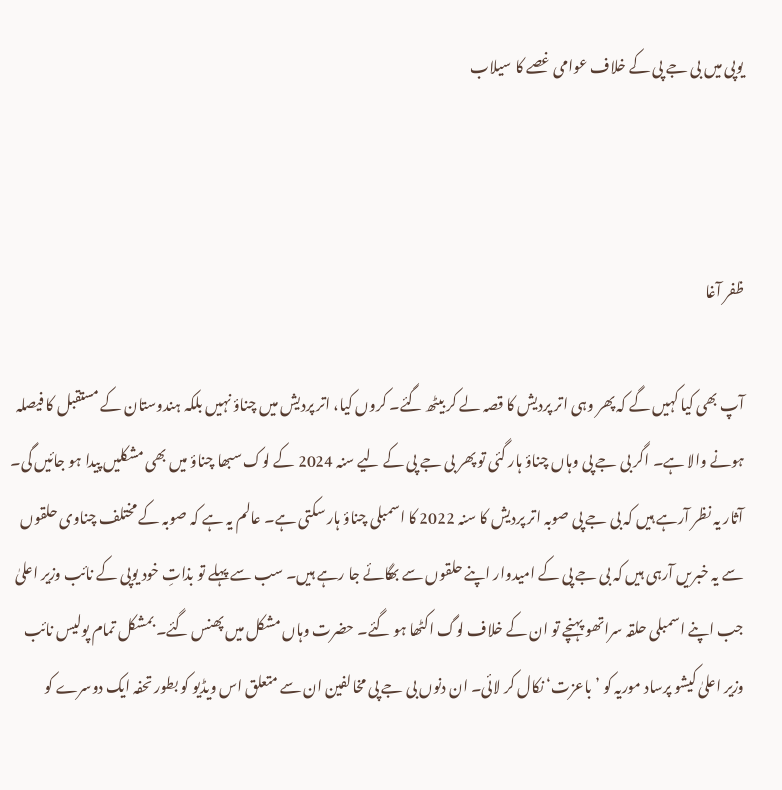یوپی میں بی جے پی کے خلاف عوامی غصے کا سیلاب



ظفر آغا

آپ بھی کیا کہیں گے کہ پھر وہی اتر پردیش کا قصہ لے کر بیٹھ گئے۔ کروں کیا، اتر پردیش میں چناؤ نہیں بلکہ ہندوستان کے مستقبل کا فیصلہ ہونے والا ہے۔ اگر بی جے پی وہاں چناؤ ہار گئی تو پھر بی جے پی کے لیے سنہ 2024 کے لوک سبھا چناؤ میں بھی مشکلیں پیدا ہو جائیں گی۔ آثار یہ نظر آرہے ہیں کہ بی جے پی صوبہ اتر پردیش کا سنہ 2022 کا اسمبلی چناؤ ہار سکتی ہے۔ عالم یہ ہے کہ صوبہ کے مختلف چناوی حلقوں سے یہ خبریں آرہی ہیں کہ بی جے پی کے امیدوار اپنے حلقوں سے بھگائے جا رہے ہیں۔ سب سے پہلے تو بذاتِ خود یوپی کے نائب وزیر اعلیٰ جب اپنے اسمبلی حلقہ سراتھو پہنچے تو ان کے خلاف لوگ اکٹھا ہو گئے۔ حضرت وہاں مشکل میں پھنس گئے۔ بمشکل تمام پولیس نائب وزیر اعلیٰ کیشو پرساد موریہ کو ’باعزت‘ نکال کر لائی۔ ان دنوں بی جے پی مخالفین ان سے متعلق اس ویڈیو کو بطور تحفہ ایک دوسرے کو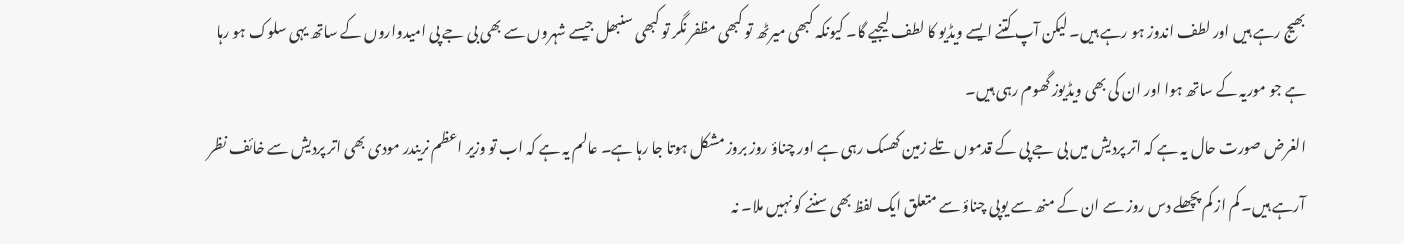بھیج رہے ہیں اور لطف اندوز ہو رہے ہیں۔ لیکن آپ کتنے ایسے ویڈیو کا لطف لیجیے گا۔ کیونکہ کبھی میرٹھ تو کبھی مظفر نگر تو کبھی سنبھل جیسے شہروں سے بھی بی جے پی امیدواروں کے ساتھ یہی سلوک ہو رہا ہے جو موریہ کے ساتھ ہوا اور ان کی بھی ویڈیوز گھوم رہی ہیں۔
الغرض صورت حال یہ ہے کہ اتر پردیش میں بی جے پی کے قدموں تلے زمین کھسک رہی ہے اور چناؤ روز بروز مشکل ہوتا جا رہا ہے۔ عالم یہ ہے کہ اب تو وزیر اعظم نریندر مودی بھی اتر پردیش سے خائف نظر آرہے ہیں۔ کم از کم پچھلے دس روز سے ان کے منھ سے یوپی چناؤ سے متعلق ایک لفظ بھی سننے کو نہیں ملا۔ نہ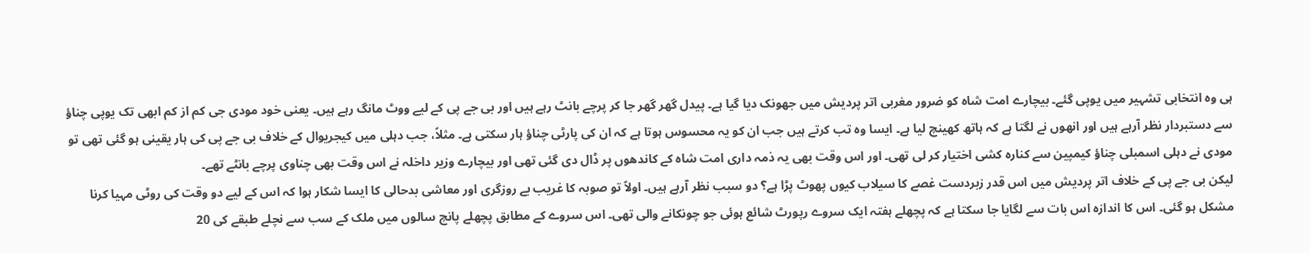ہی وہ انتخابی تشہیر میں یوپی گئے۔ بیچارے امت شاہ کو ضرور مغربی اتر پردیش میں جھونک دیا گیا ہے۔ پیدل گھر گھر جا کر پرچے بانٹ رہے ہیں اور بی جے پی کے لیے ووٹ مانگ رہے ہیں۔ یعنی خود مودی جی کم از کم ابھی تک یوپی چناؤ سے دستبردار نظر آرہے ہیں اور انھوں نے لگتا ہے کہ ہاتھ کھینچ لیا ہے۔ ایسا وہ تب کرتے ہیں جب ان کو یہ محسوس ہوتا ہے کہ ان کی پارٹی چناؤ ہار سکتی ہے۔ مثلاً، جب دہلی میں کیجریوال کے خلاف بی جے پی کی ہار یقینی ہو گئی تھی تو مودی نے دہلی اسمبلی چناؤ کیمپین سے کنارہ کشی اختیار کر لی تھی۔ اور اس وقت بھی یہ ذمہ داری امت شاہ کے کاندھوں پر ڈال دی گئی تھی اور بیچارے وزیر داخلہ نے اس وقت بھی چناوی پرچے بانٹے تھے۔
لیکن بی جے پی کے خلاف اتر پردیش میں اس قدر زبردست غصے کا سیلاب کیوں پھوٹ پڑا ہے؟ دو سبب نظر آرہے ہیں۔ اولاً تو صوبہ کا غریب بے روزگری اور معاشی بدحالی کا ایسا شکار ہوا کہ اس کے لیے دو وقت کی روٹی مہیا کرنا مشکل ہو گئی۔ اس کا اندازہ اس بات سے لگایا جا سکتا ہے کہ پچھلے ہفتہ ایک سروے رپورٹ شائع ہوئی جو چونکانے والی تھی۔ اس سروے کے مطابق پچھلے پانچ سالوں میں ملک کے سب سے نچلے طبقے کی 20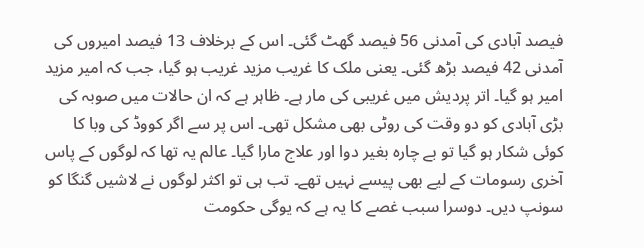فیصد آبادی کی آمدنی 56 فیصد گھٹ گئی۔ اس کے برخلاف 13 فیصد امیروں کی آمدنی 42 فیصد بڑھ گئی۔ یعنی ملک کا غریب مزید غریب ہو گیا، جب کہ امیر مزید امیر ہو گیا۔ اتر پردیش میں غریبی کی مار ہے۔ ظاہر ہے کہ ان حالات میں صوبہ کی بڑی آبادی کو دو وقت کی روٹی بھی مشکل تھی۔ اس پر سے اگر کووڈ کی وبا کا کوئی شکار ہو گیا تو بے چارہ بغیر دوا اور علاج مارا گیا۔ عالم یہ تھا کہ لوگوں کے پاس آخری رسومات کے لیے بھی پیسے نہیں تھے۔ تب ہی تو اکثر لوگوں نے لاشیں گنگا کو سونپ دیں۔ دوسرا سبب غصے کا یہ ہے کہ یوگی حکومت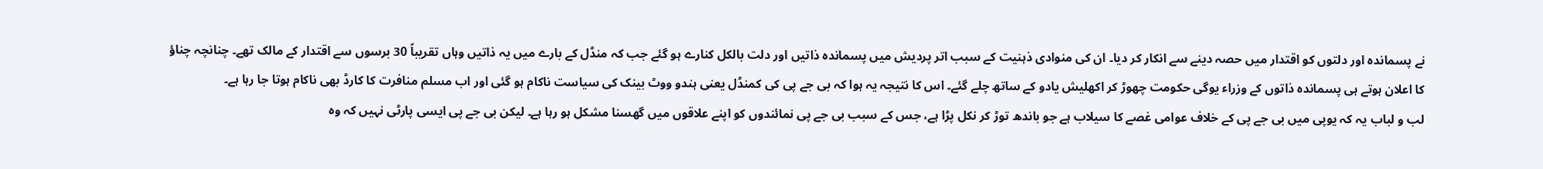نے پسماندہ اور دلتوں کو اقتدار میں حصہ دینے سے انکار کر دیا۔ ان کی منوادی ذہنیت کے سبب اتر پردیش میں پسماندہ ذاتیں اور دلت بالکل کنارے ہو گئے جب کہ منڈل کے بارے میں یہ ذاتیں وہاں تقریباً 30 برسوں سے اقتدار کے مالک تھے۔ چنانچہ چناؤ کا اعلان ہوتے ہی پسماندہ ذاتوں کے وزراء یوگی حکومت چھوڑ کر اکھلیش یادو کے ساتھ چلے گئے۔ اس کا نتیجہ یہ ہوا کہ بی جے پی کی کمنڈل یعنی ہندو ووٹ بینک کی سیاست ناکام ہو گئی اور اب مسلم منافرت کا کارڈ بھی ناکام ہوتا جا رہا ہے۔
لب و لباب یہ کہ یوپی میں بی جے پی کے خلاف عوامی غصے کا سیلاب ہے جو باندھ توڑ کر نکل پڑا ہے، جس کے سبب بی جے پی نمائندوں کو اپنے علاقوں میں گھسنا مشکل ہو رہا ہے۔ لیکن بی جے پی ایسی پارٹی نہیں کہ وہ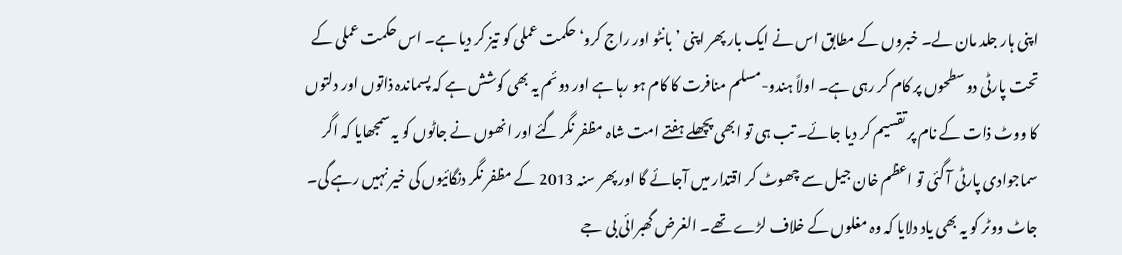اپنی ہار جلد مان لے۔ خبروں کے مطابق اس نے ایک بار پھر اپنی ’بانٹو اور راج کرو‘ حکمت عملی کو تیز کر دیا ہے۔ اس حکمت عملی کے تحت پارٹی دو سطحوں پر کام کر رہی ہے۔ اولاً ہندو-مسلم منافرت کا کام ہو رہا ہے اور دوئم یہ بھی کوشش ہے کہ پسماندہ ذاتوں اور دلتوں کا ووٹ ذات کے نام پر تقسیم کر دیا جائے۔ تب ہی تو ابھی پچھلے ہفتے امت شاہ مظفر نگر گئے اور انھوں نے جاٹوں کو یہ سمجھایا کہ اگر سماجوادی پارٹی آ گئی تو اعظم خان جیل سے چھوٹ کر اقتدار میں آجائے گا اور پھر سنہ 2013 کے مظفر نگر دنگائیوں کی خیر نہیں رہے گی۔ جاٹ ووٹر کو یہ بھی یاد دلایا کہ وہ مغلوں کے خلاف لڑے تھے۔ الغرض گھبرائی بی جے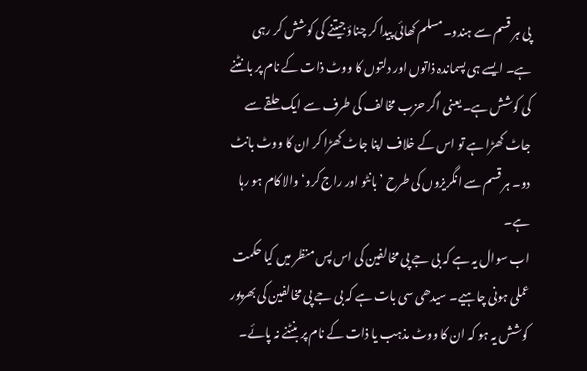پی ہر قسم سے ہندو۔مسلم کھائی پیدا کر چناؤ جیتنے کی کوشش کر رہی ہے۔ ایسے ہی پسماندہ ذاتوں اور دلتوں کا ووٹ ذات کے نام پر بانٹنے کی کوشش ہے۔ یعنی اگر حزب مخالف کی طرف سے ایک حلقے سے جاٹ کھڑا ہے تو اس کے خلاف اپنا جاٹ کھڑا کر ان کا ووٹ بانٹ دو۔ ہر قسم سے انگریزوں کی طرح ’بانٹو اور راج کرو‘ والا کام ہو رہا ہے۔
اب سوال یہ ہے کہ بی جے پی مخالفین کی اس پس منظر میں کیا حکمت عملی ہونی چاہیے۔ سیدھی سی بات ہے کہ بی جے پی مخالفین کی بھرپور کوشش یہ ہو کہ ان کا ووٹ مذہب یا ذات کے نام پر بنٹنے نہ پائے۔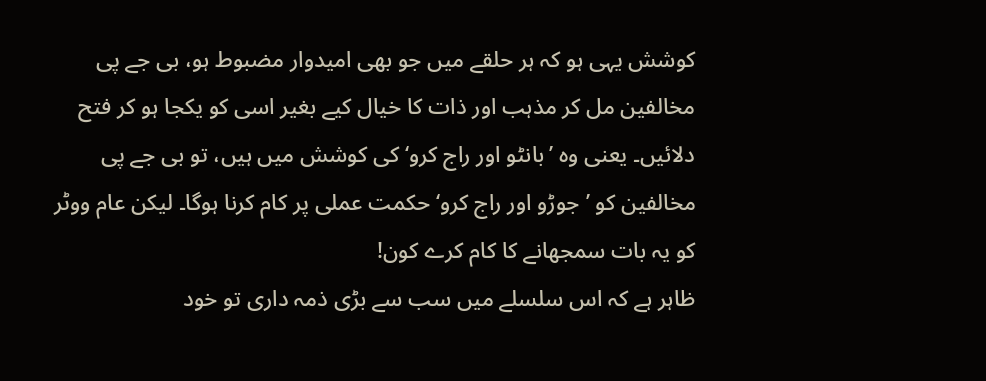کوشش یہی ہو کہ ہر حلقے میں جو بھی امیدوار مضبوط ہو، بی جے پی مخالفین مل کر مذہب اور ذات کا خیال کیے بغیر اسی کو یکجا ہو کر فتح دلائیں۔ یعنی وہ ’بانٹو اور راج کرو‘ کی کوشش میں ہیں، تو بی جے پی مخالفین کو ’جوڑو اور راج کرو‘ حکمت عملی پر کام کرنا ہوگا۔ لیکن عام ووٹر کو یہ بات سمجھانے کا کام کرے کون!
ظاہر ہے کہ اس سلسلے میں سب سے بڑی ذمہ داری تو خود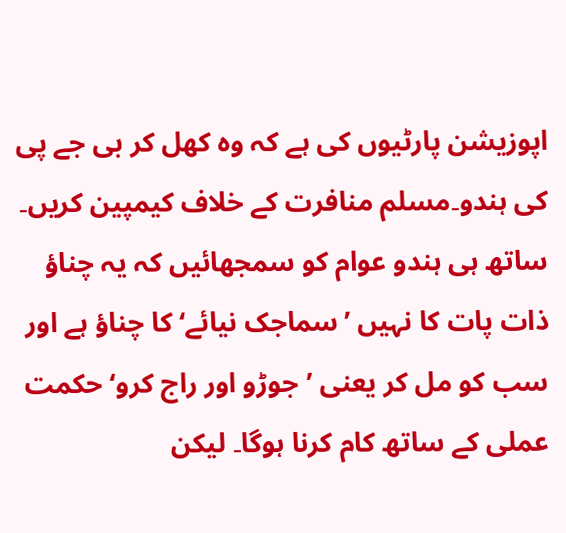اپوزیشن پارٹیوں کی ہے کہ وہ کھل کر بی جے پی کی ہندو۔مسلم منافرت کے خلاف کیمپین کریں۔ ساتھ ہی ہندو عوام کو سمجھائیں کہ یہ چناؤ ذات پات کا نہیں ’سماجک نیائے‘ کا چناؤ ہے اور سب کو مل کر یعنی ’جوڑو اور راج کرو‘ حکمت عملی کے ساتھ کام کرنا ہوگا۔ لیکن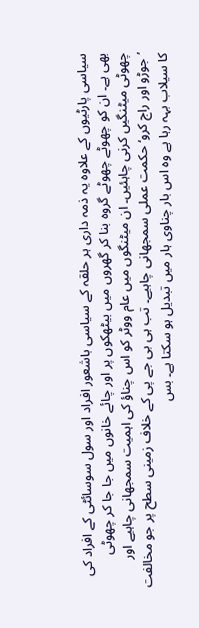سیاسی پارٹیوں کے علاوہ یہ ذمہ داری ہر حلقہ کے سیاسی باشعور افراد اور سول سوسائٹی کے افراد کی بھی ہے۔ ان کو چھوٹے چھوٹے گروہ بنا کر گھروں میں بیٹھکوں پر اور چائے خانوں میں جا جا کر چھوٹی چھوٹی میٹنگیں کرنی چاہئیں۔ ان میٹنگوں میں عام ووٹر کو اس چناؤ کی اہمیت سمجھانی چاہیے اور ’جوڑو اور راج کرو‘ حکمت عملی سمجھانی چاہیے۔ تب ہی بی جے پی کے خلاف زمینی سطح پر جو مخالفت کا سیلاب بہہ رہا ہے وہ اس بار چناوی ہار میں تبدیل ہو سکتا ہے۔ بس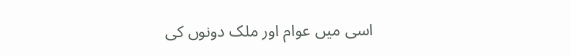اسی میں عوام اور ملک دونوں کی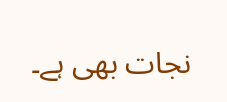نجات بھی ہے۔